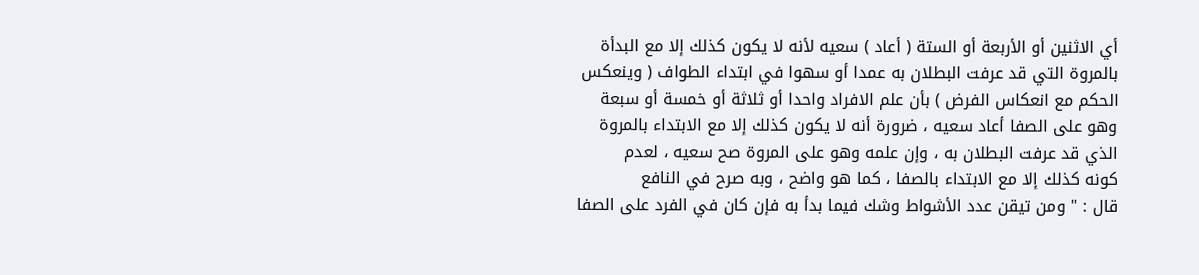أي الاثنين أو الأربعة أو الستة ( أعاد ) سعيه لأنه لا يكون كذلك إلا مع البدأة
بالمروة التي قد عرفت البطلان به عمدا أو سهوا في ابتداء الطواف ( وينعكس
الحكم مع انعكاس الفرض ) بأن علم الافراد واحدا أو ثلاثة أو خمسة أو سبعة
وهو على الصفا أعاد سعيه ، ضرورة أنه لا يكون كذلك إلا مع الابتداء بالمروة
الذي قد عرفت البطلان به ، وإن علمه وهو على المروة صح سعيه ، لعدم
كونه كذلك إلا مع الابتداء بالصفا ، كما هو واضح ، وبه صرح في النافع
قال : " ومن تيقن عدد الأشواط وشك فيما بدأ به فإن كان في الفرد على الصفا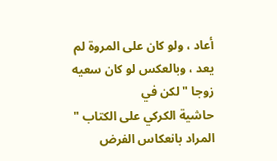أعاد ، ولو كان على المروة لم يعد ، وبالعكس لو كان سعيه زوجا " لكن في
حاشية الكركي على الكتاب " المراد بانعكاس الفرض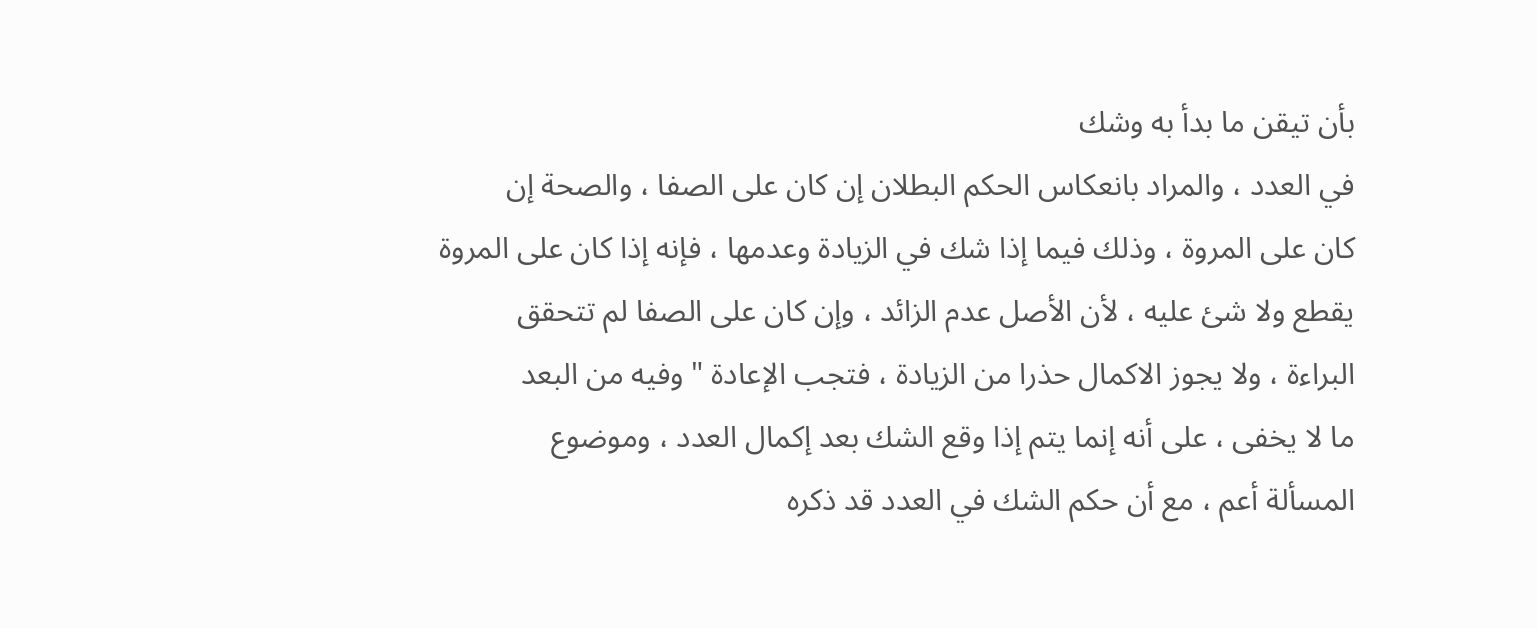بأن تيقن ما بدأ به وشك
في العدد ، والمراد بانعكاس الحكم البطلان إن كان على الصفا ، والصحة إن
كان على المروة ، وذلك فيما إذا شك في الزيادة وعدمها ، فإنه إذا كان على المروة
يقطع ولا شئ عليه ، لأن الأصل عدم الزائد ، وإن كان على الصفا لم تتحقق
البراءة ، ولا يجوز الاكمال حذرا من الزيادة ، فتجب الإعادة " وفيه من البعد
ما لا يخفى ، على أنه إنما يتم إذا وقع الشك بعد إكمال العدد ، وموضوع
المسألة أعم ، مع أن حكم الشك في العدد قد ذكره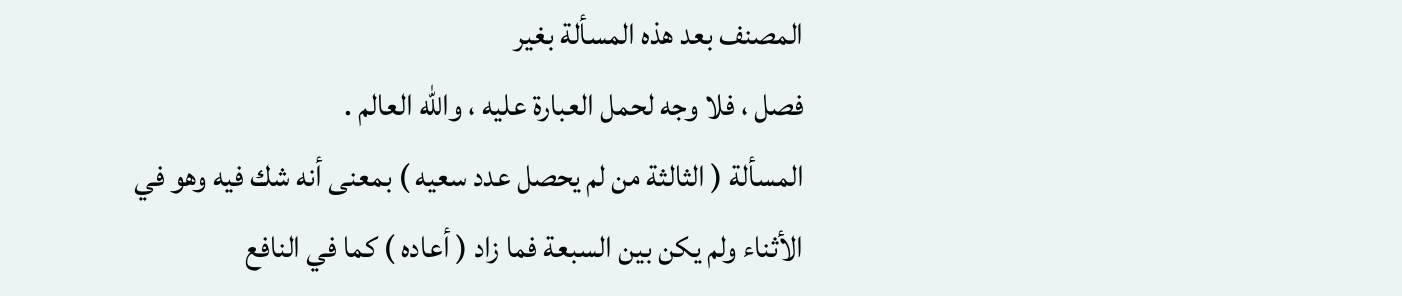المصنف بعد هذه المسألة بغير
فصل ، فلا وجه لحمل العبارة عليه ، والله العالم .
المسألة ( الثالثة من لم يحصل عدد سعيه ) بمعنى أنه شك فيه وهو في
الأثناء ولم يكن بين السبعة فما زاد ( أعاده ) كما في النافع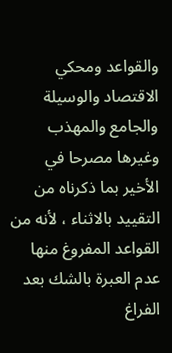والقواعد ومحكي
الاقتصاد والوسيلة والجامع والمهذب وغيرها مصرحا في الأخير بما ذكرناه من
التقييد بالاثناء ، لأنه من القواعد المفروغ منها عدم العبرة بالشك بعد الفراغ